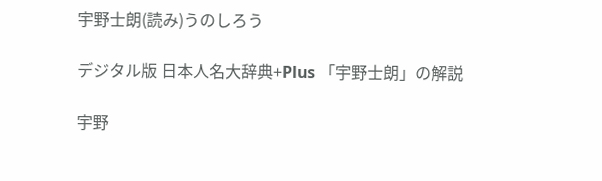宇野士朗(読み)うのしろう

デジタル版 日本人名大辞典+Plus 「宇野士朗」の解説

宇野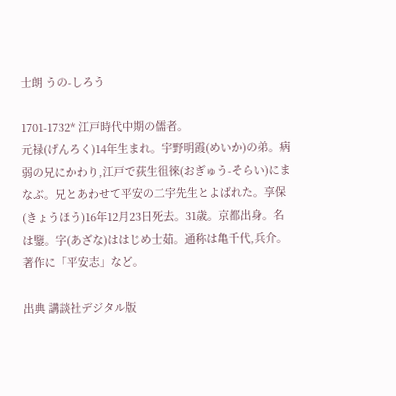士朗 うの-しろう

1701-1732* 江戸時代中期の儒者。
元禄(げんろく)14年生まれ。宇野明霞(めいか)の弟。病弱の兄にかわり,江戸で荻生徂徠(おぎゅう-そらい)にまなぶ。兄とあわせて平安の二宇先生とよばれた。享保(きょうほう)16年12月23日死去。31歳。京都出身。名は鑒。字(あざな)ははじめ士茹。通称は亀千代,兵介。著作に「平安志」など。

出典 講談社デジタル版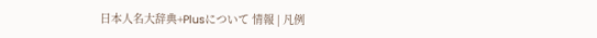日本人名大辞典+Plusについて 情報 | 凡例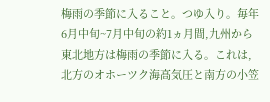梅雨の季節に入ること。つゆ入り。毎年6月中旬~7月中旬の約1ヵ月間,九州から東北地方は梅雨の季節に入る。これは,北方のオホーツク海高気圧と南方の小笠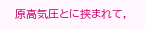原高気圧とに挟まれて,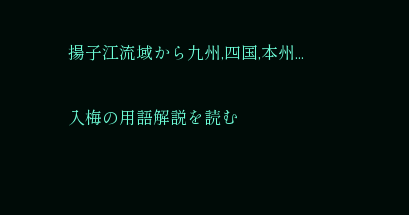揚子江流域から九州,四国,本州...

入梅の用語解説を読む